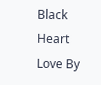Black Heart Love By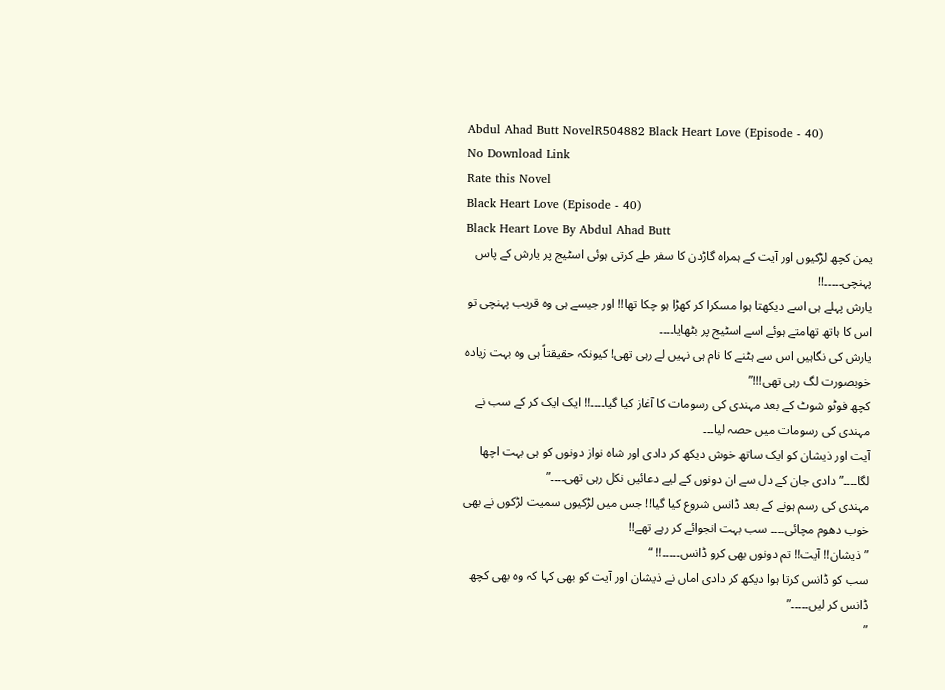Abdul Ahad Butt NovelR504882 Black Heart Love (Episode - 40)
No Download Link
Rate this Novel
Black Heart Love (Episode - 40)
Black Heart Love By Abdul Ahad Butt
یمن کچھ لڑکیوں اور آیت کے ہمراہ گاڑدن کا سفر طے کرتی ہوئی اسٹیج پر یارش کے پاس پہنچی۔۔۔۔۔!!
یارش پہلے ہی اسے دیکھتا ہوا مسکرا کر کھڑا ہو چکا تھا!! اور جیسے ہی وہ قریب پہنچی تو اس کا ہاتھ تھامتے ہوئے اسے اسٹیج پر بٹھایا۔۔۔۔
یارش کی نگاہیں اس سے ہٹنے کا نام ہی نہیں لے رہی تھی! کیونکہ حقیقتاً ہی وہ بہت زیادہ خوبصورت لگ رہی تھی!!!”
کچھ فوٹو شوٹ کے بعد مہندی کی رسومات کا آغاز کیا گیا۔۔۔۔!! ایک ایک کر کے سب نے مہندی کی رسومات میں حصہ لیا۔۔۔
آیت اور ذیشان کو ایک ساتھ خوش دیکھ کر دادی اور شاہ نواز دونوں کو ہی بہت اچھا لگا۔۔۔۔” دادی جان کے دل سے ان دونوں کے لیے دعائیں نکل رہی تھی۔۔۔۔”
مہندی کی رسم ہونے کے بعد ڈانس شروع کیا گیا!! جس میں لڑکیوں سمیت لڑکوں نے بھی خوب دھوم مچائی۔۔۔۔ سب بہت انجوائے کر رہے تھے!!
” ذیشان!! آیت!! تم دونوں بھی کرو ڈانس۔۔۔۔۔!! “
سب کو ڈانس کرتا ہوا دیکھ کر دادی اماں نے ذیشان اور آیت کو بھی کہا کہ وہ بھی کچھ ڈانس کر لیں۔۔۔۔۔”
”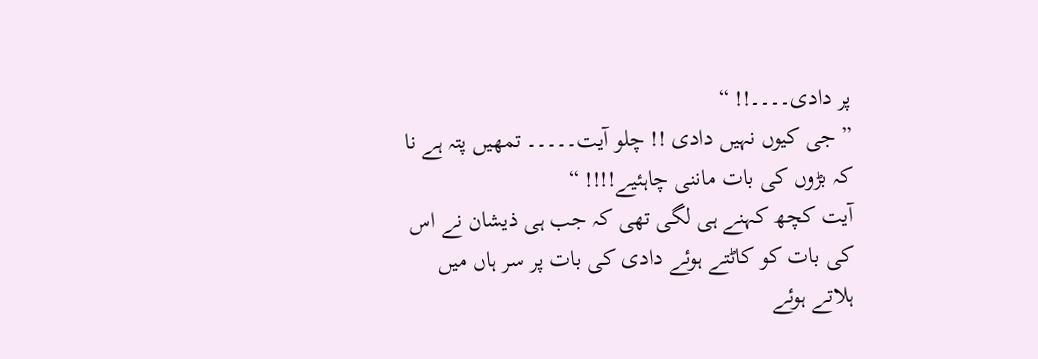پر دادی۔۔۔۔!! “
” جی کیوں نہیں دادی !! چلو آیت۔۔۔۔۔ تمھیں پتہ ہے نا کہ بڑوں کی بات ماننی چاہئیے!!!! “
آیت کچھ کہنے ہی لگی تھی کہ جب ہی ذیشان نے اس کی بات کو کاٹتے ہوئے دادی کی بات پر سر ہاں میں ہلاتے ہوئے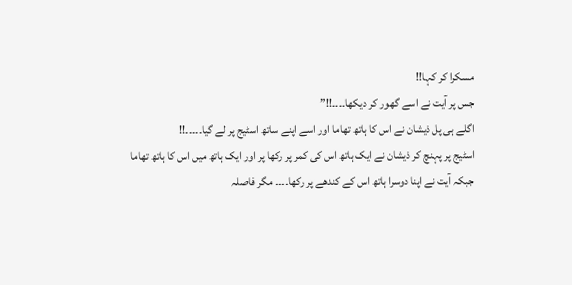مسکرا کر کہا!!
جس پر آیت نے اسے گھور کر دیکھا۔۔۔۔!!”
اگلے ہی پل ذیشان نے اس کا ہاتھ تھاما اور اسے اپنے ساتھ اسٹیج پر لے گیا۔۔۔۔۔!!
اسٹیج پر پہنچ کر ذیشان نے ایک ہاتھ اس کی کمر پر رکھا پر اور ایک ہاتھ میں اس کا ہاتھ تھاما جبکہ آیت نے اپنا دوسرا ہاتھ اس کے کندھے پر رکھا۔۔۔۔ مگر فاصلہ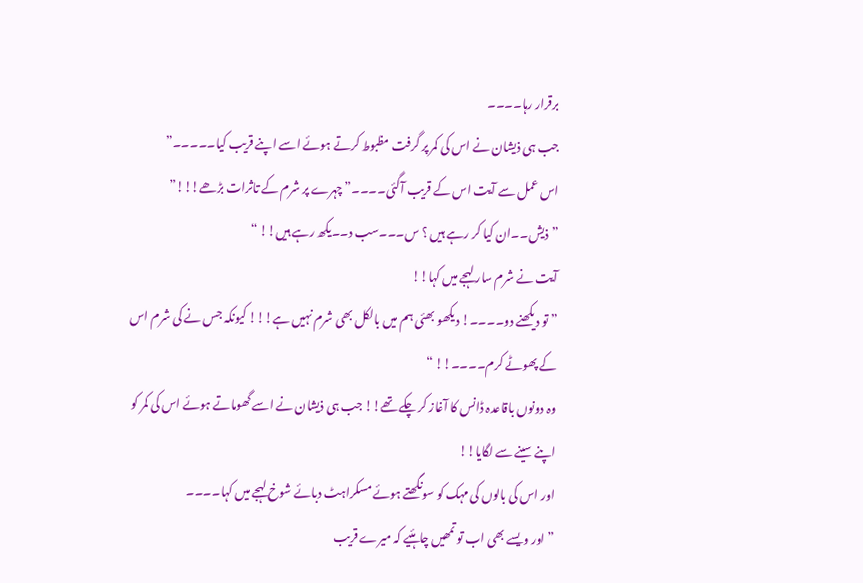برقرار رہا۔۔۔۔
جب ہی ذیشان نے اس کی کمر پر گرفت مظبوط کرتے ہوئے اسے اپنے قریب کیا۔۔۔۔۔”
اس عمل سے آیت اس کے قریب آگئی۔۔۔۔” چہرے پر شرم کے تاثرات بڑھے!!!”
” ذیش۔۔ان کیا کر رہے ہیں ؟ س۔۔۔سب د۔۔یکھ رہے ہیں!! “
آیت نے شرم سار لہجے میں کہا!!
” تو دیکھنے دو۔۔۔۔! دیکھو بھئی ہم میں بالکل بھی شرم نہیں ہے!!! کیونکہ جس نے کی شرم اس کے پھوٹے کرم۔۔۔۔!! “
وہ دونوں باقاعدہ ڈانس کا آغاز کر چکے تھے!! جب ہی ذیشان نے اسے گھوماتے ہوئے اس کی کمر کو اپنے سینے سے لگایا!!
اور اس کی بالوں کی مہک کو سونگھتے ہوئے مسکراہٹ دبائے شوخ لہجے میں کہا۔۔۔۔
” اور ویسے بھی اب تو تمھیں چاہئیے کہ میرے قریب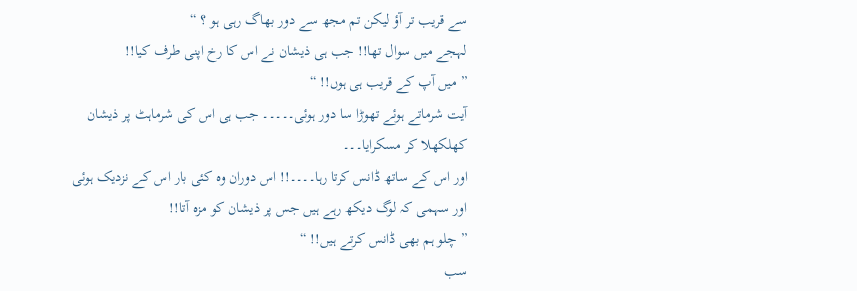سے قریب تر آؤ لیکن تم مجھ سے دور بھاگ رہی ہو ؟ “
لہجے میں سوال تھا!! جب ہی ذیشان نے اس کا رخ اپنی طرف کیا!!
” میں آپ کے قریب ہی ہوں!! “
آیت شرماتے ہوئے تھوڑا سا دور ہوئی۔۔۔۔۔ جب ہی اس کی شرماہٹ پر ذیشان کھلکھلا کر مسکرایا۔۔۔
اور اس کے ساتھ ڈانس کرتا رہا۔۔۔۔!! اس دوران وہ کئی بار اس کے نزدیک ہوئی اور سہمی کہ لوگ دیکھ رہے ہیں جس پر ذیشان کو مزہ آتا!!
” چلو ہم بھی ڈانس کرتے ہیں!! “
سب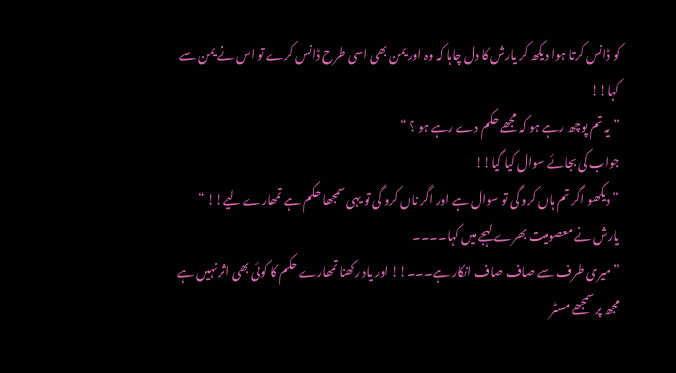کو ڈانس کرتا ہوا دیکھ کر یارش کا دل چاہا کہ وہ اور یمن بھی اسی طرح ڈانس کرے تو اس نے یمن سے کہا!!
” یہ تم پوچھ رہے ہو کہ مجھے حکم دے رہے ہو ؟ “
جواب کی بجائے سوال کیا گیا!!
” دیکھو اگر تم ہاں کرو گی تو سوال ہے اور اگر ناں کرو گی تو یہی سمجھا حکم ہے تمھارے لیے!! “
یارش نے معصومیت بھرے لہجے میں کہا۔۔۔۔
” میری طرف سے صاف صاف انکار ہے۔۔۔!! اور یاد رکھنا تمھارے حکم کا کوئی بھی اثر نہیں ہے مجھ پر سمجھے مسٹر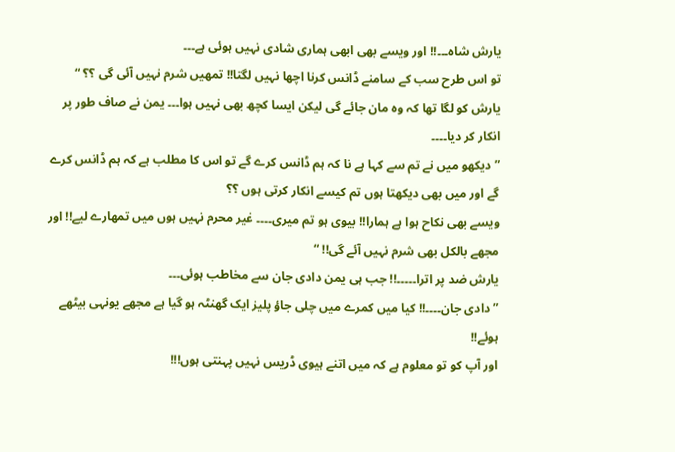یارش شاہ۔۔۔!! اور ویسے بھی ابھی ہماری شادی نہیں ہوئی ہے۔۔۔
تو اس طرح سب کے سامنے ڈانس کرنا اچھا نہیں لگتا!! تمھیں شرم نہیں آئی گی ؟؟ “
یارش کو لگا تھا کہ وہ مان جائے گی لیکن ایسا کچھ بھی نہیں ہوا۔۔۔ یمن نے صاف طور پر انکار کر دیا۔۔۔۔
” دیکھو میں نے تم سے کہا ہے نا کہ ہم ڈانس کرے گے تو اس کا مطلب ہے کہ ہم ڈانس کرے گے اور میں بھی دیکھتا ہوں تم کیسے انکار کرتی ہوں ؟؟
ویسے بھی نکاح ہوا ہے ہمارا!! بیوی ہو تم میری۔۔۔۔ غیر محرم نہیں ہوں میں تمھارے لیے!! اور مجھے بالکل بھی شرم نہیں آئے گی!! “
یارش ضد پر اترا۔۔۔۔۔!! جب ہی یمن دادی جان سے مخاطب ہوئی۔۔۔
” دادی جان۔۔۔۔!! کیا میں کمرے میں چلی جاؤ پلیز ایک گھنٹہ ہو گیا ہے مجھے یونہی بیٹھے ہوئے!!
اور آپ کو تو معلوم ہے کہ میں اتنے ہیوی ڈریس نہیں پہنتی ہوں!!!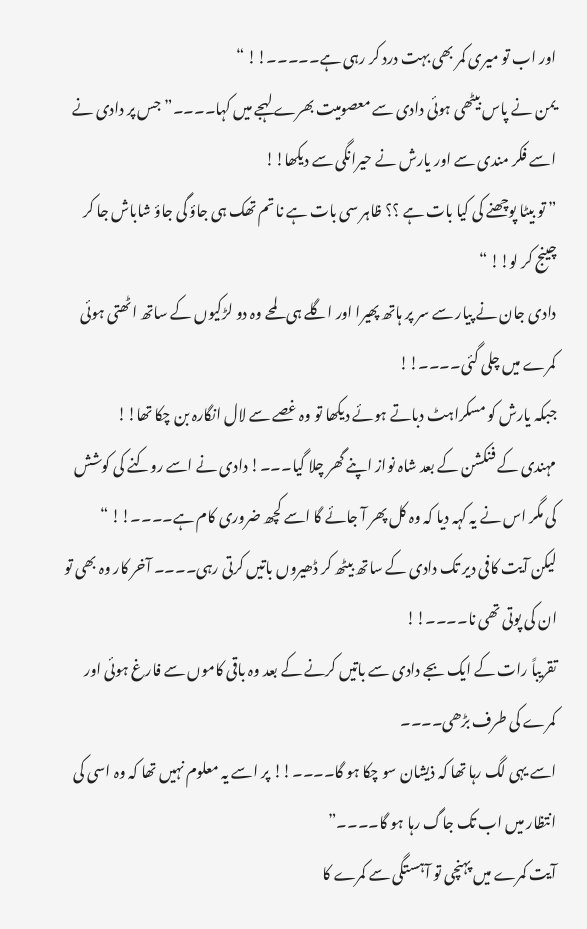اور اب تو میری کمر بھی بہت درد کر رہی ہے۔۔۔۔۔!! “
یمن نے پاس بیٹھی ہوئی دادی سے معصومیت بھرے لہجے میں کہا۔۔۔۔” جس پر دادی نے اسے فکر مندی سے اور یارش نے حیرانگی سے دیکھا!!
” تو بیٹا پوچھنے کی کیا بات ہے ؟؟ ظاہر سی بات ہے نا تم تھک ہی جاؤ گی جاؤ شاباش جا کر چینج کر لو!! “
دادی جان نے پیار سے سر پر ہاتھ پھیرا اور اگلے ہی لمحے وہ دو لڑکیوں کے ساتھ اٹھتی ہوئی کمرے میں چلی گئی۔۔۔۔!!
جبکہ یارش کو مسکراہٹ دباتے ہوئے دیکھا تو وہ غصے سے لال انگارہ بن چکا تھا!!
مہندی کے فنکشن کے بعد شاہ نواز اپنے گھر چلا گیا۔۔۔! دادی نے اسے روکنے کی کوشش کی مگر اس نے یہ کہہ دیا کہ وہ کل پھر آ جائے گا اسے کچھ ضروری کام ہے۔۔۔۔!! “
لیکن آیت کافی دیر تک دادی کے ساتھ بیٹھ کر ڈھیروں باتیں کرتی رہی۔۔۔۔ آخر کار وہ بھی تو ان کی پوتی تھی نا۔۔۔۔!!
تقریباً رات کے ایک بجے دادی سے باتیں کرنے کے بعد وہ باقی کاموں سے فارغ ہوئی اور کمرے کی طرف بڑھی۔۔۔۔
اسے یہی لگ رہا تھا کہ ذیشان سو چکا ہو گا۔۔۔۔!! پر اسے یہ معلوم نہیں تھا کہ وہ اسی کی انتظار میں اب تک جاگ رہا ہو گا۔۔۔۔”
آیت کمرے میں پہنچی تو آہستگی سے کمرے کا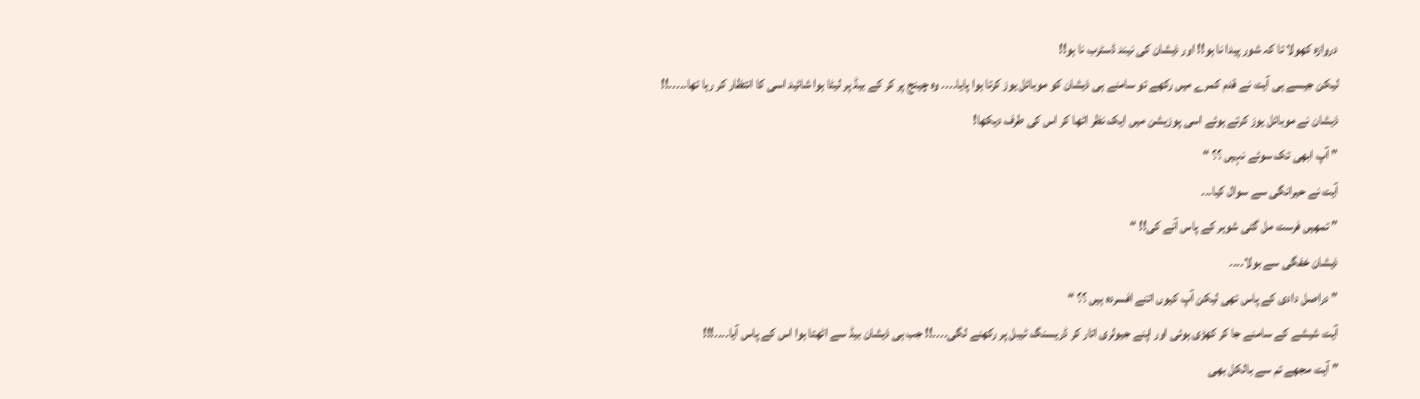دروازہ کھولا تا کہ شور پیدا نا ہو!! اور ذیشان کی نیند ڈسٹرب نا ہو!!
لیکن جیسے ہی آیت نے قدم کمرے میں رکھے تو سامنے ہی ذیشان کو موبائل یوز کرتا ہوا پایا۔۔۔۔ وہ چینج پر کر کے بیڈ پر لیٹا ہوا شائید اسی کا انتظار کر رہا تھا۔۔۔۔۔!!
ذیشان نے موبائل یوز کرتے ہوئے اسی پوزیشن میں ایک نظر اٹھا کر اس کی طرف دیکھا!
” آپ ابھی تک سوئے نہیں ؟؟ “
آیت نے حیرانگی سے سوال کیا۔۔۔
” تمھیں فرست مل گئی شوہر کے پاس آنے کی!! “
ذیشان خفگی سے بولا۔۔۔۔
” دراصل دادی کے پاس تھی لیکن آپ کیوں اتنے افسردہ ہیں ؟؟ “
آیت شیشے کے سامنے جا کر کھڑی ہوئی اور اپنے جیولری اتار کر ڈریسنگ ٹیبل پر رکھنے لگی۔۔۔۔!! جب ہی ذیشان بیڈ سے اٹھتا ہوا اس کے پاس آیا۔۔۔۔!!!
” آیت مجھے تم سے بالکل بھی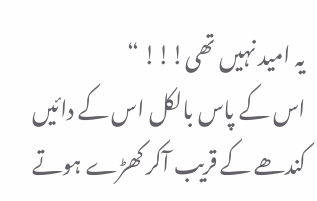یہ امید نہیں تھی!!! “
اس کے پاس بالکل اس کے دائیں کندھے کے قریب آکر کھڑے ہوتے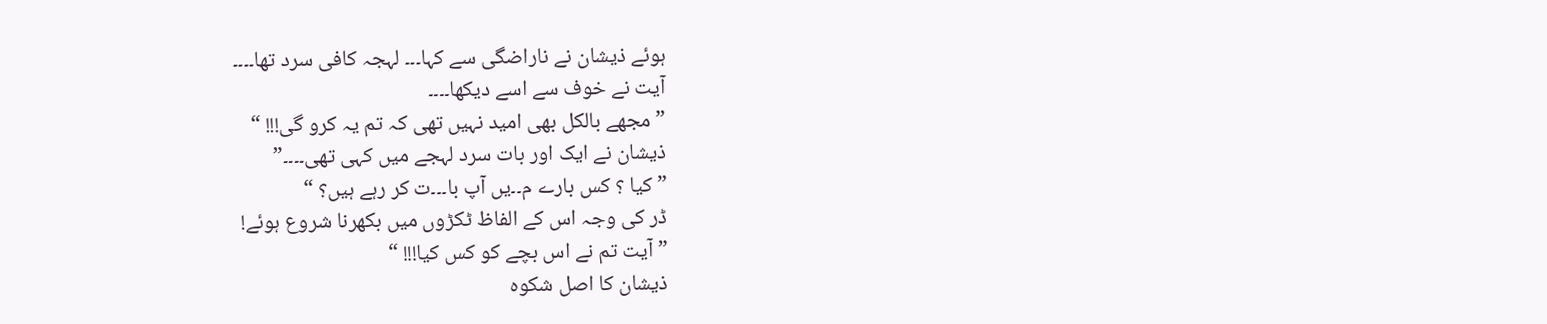ہوئے ذیشان نے ناراضگی سے کہا۔۔۔ لہجہ کافی سرد تھا۔۔۔۔
آیت نے خوف سے اسے دیکھا۔۔۔۔
” مجھے بالکل بھی امید نہیں تھی کہ تم یہ کرو گی!!! “
ذیشان نے ایک اور بات سرد لہجے میں کہی تھی۔۔۔۔”
” کیا ؟ کس بارے م۔۔یں آپ با۔۔۔ت کر رہے ہیں؟ “
ڈر کی وجہ اس کے الفاظ ٹکڑوں میں بکھرنا شروع ہوئے!
” آیت تم نے اس بچے کو کس کیا!!! “
ذیشان کا اصل شکوہ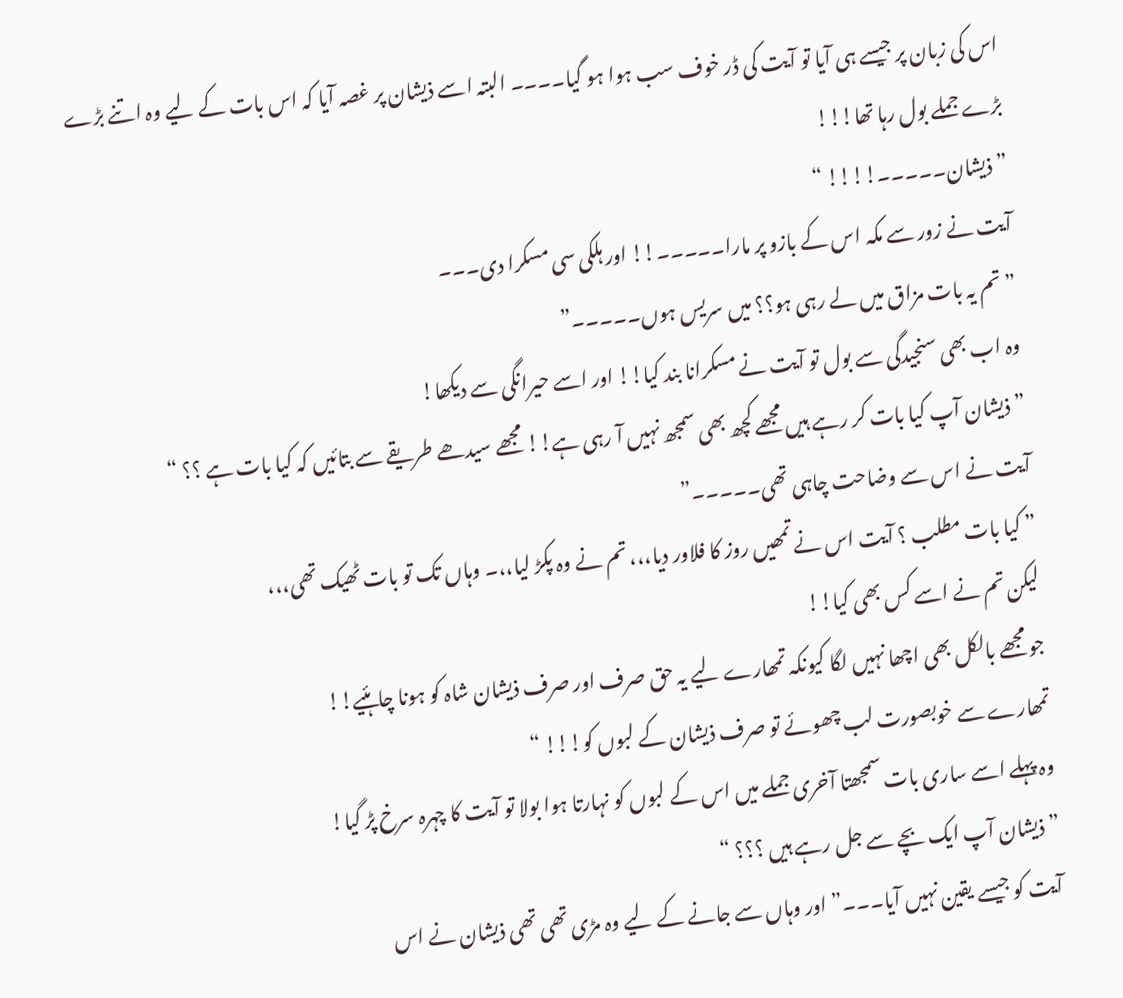اس کی زبان پر جیسے ہی آیا تو آیت کی ڈر خوف سب ہوا ہو گیا۔۔۔۔ البتہ اسے ذیشان پر غصہ آیا کہ اس بات کے لیے وہ اتنے بڑے بڑے جملے بول رہا تھا!!!
” ذیشان۔۔۔۔۔!!!! “
آیت نے زور سے مکہ اس کے بازو پر مارا۔۔۔۔۔!! اور ہلکی سی مسکرا دی۔۔۔
” تم یہ بات مزاق میں لے رہی ہو؟؟ میں سریس ہوں۔۔۔۔۔”
وہ اب بھی سنجیدگی سے بول تو آیت نے مسکرانا بند کیا!! اور اسے حیرانگی سے دیکھا!
” ذیشان آپ کیا بات کر رہے ہیں مجھے کچھ بھی سمجھ نہیں آ رہی ہے!! مجھے سیدھے طریقے سے بتائیں کہ کیا بات ہے ؟؟ “
آیت نے اس سے وضاحت چاہی تھی۔۔۔۔۔”
” کیا بات مطلب ؟ آیت اس نے تمھیں روز کا فلاور دیا،،، تم نے وہ پکڑ لیا،،۔ وہاں تک تو بات ٹھیک تھی،،،
لیکن تم نے اسے کس بھی کیا!!
جو مجھے بالکل بھی اچھا نہیں لگا کیونکہ تمھارے لیے یہ حق صرف اور صرف ذیشان شاہ کو ہونا چاہئیے!!
تمھارے سے خوبصورت لب چھوئے تو صرف ذیشان کے لبوں کو!!! “
وہ پہلے اسے ساری بات سمجھتا آخری جملے میں اس کے لبوں کو نہارتا ہوا بولا تو آیت کا چہرہ سرخ پڑ گیا!
” ذیشان آپ ایک بچے سے جل رہے ہیں ؟؟؟ “
آیت کو جیسے یقین نہیں آیا۔۔۔” اور وہاں سے جانے کے لیے وہ مڑی تھی تھی ذیشان نے اس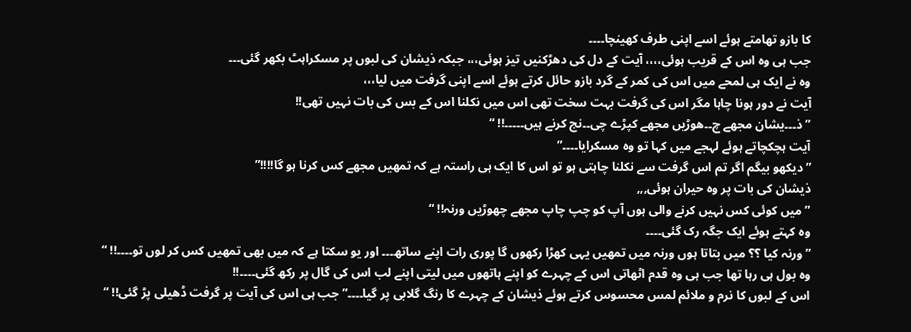کا بازو تھامتے ہوئے اسے اپنی طرف کھینچا۔۔۔۔
جب ہی وہ اس کے قریب ہوئی،،،، آیت کے دل کی دھڑکنیں تیز ہوئی،،، جبکہ ذیشان کی لبوں پر مسکراہٹ بکھر گئی۔۔۔
وہ نے ایک ہی لمحے میں اس کی کمر کے گرد بازو حائل کرتے ہوئے اسے اپنی گرفت میں لیا،،،
آیت نے دور ہونا چاہا مگر اس کی گرفت بہت سخت تھی اس میں نکلنا اس کے بس کی بات نہیں تھی!!
” ذ۔۔۔یشان مجھے چ۔۔ھوڑیں مجھے کپڑے چی۔۔نج کرنے ہیں۔۔۔۔۔!! “
آیت ہچکچاتے ہوئے لہجے میں کہا تو وہ مسکرایا۔۔۔۔”
” دیکھو بیگم اگر تم اس گرفت سے نکلنا چاہتی ہو تو اس کا ایک ہی راستہ ہے کہ تمھیں مجھے کس کرنا ہو گا!!!!”
ذیشان کی بات پر وہ حیران ہوئی,,,
” میں کوئی کس نہیں کرنے والی ہوں آپ کو چپ چاپ مجھے چھوڑیں ورنہ!! “
وہ کہتے ہوئے ایک جگہ رک گئی۔۔۔۔
” ورنہ کیا ؟؟ میں بتاتا ہوں ورنہ میں تمھیں یہی کھڑا رکھوں گا پوری رات اپنے ساتھ۔۔۔ اور یو سکتا ہے کہ میں بھی تمھیں کس کر لوں تو۔۔۔۔!! “
وہ بول ہی رہا تھا جب ہی وہ قدم اٹھاتی اس کے چہرے کو اپنے ہاتھوں میں لیتی اپنے لب اس کی گال پر رکھ گئی۔۔۔۔!!
اس کے لبوں کا نرم و ملائم لمس محسوس کرتے ہوئے ذیشان کے چہرے کا رنگ گلابی پر گیا۔۔۔۔” جب ہی اس کی آیت پر گرفت ڈھیلی پڑ گئی!! “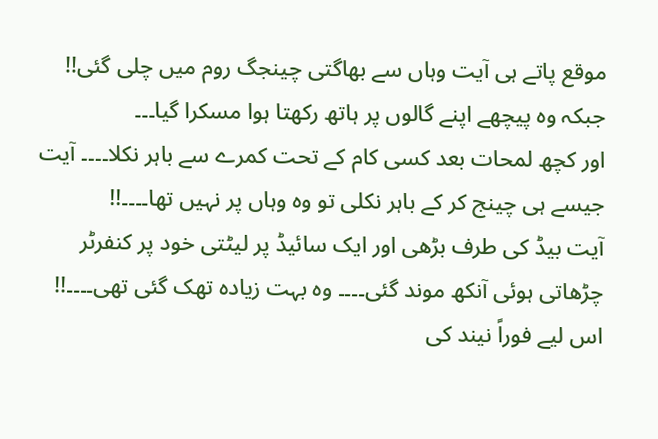موقع پاتے ہی آیت وہاں سے بھاگتی چینجگ روم میں چلی گئی!! جبکہ وہ پیچھے اپنے گالوں پر ہاتھ رکھتا ہوا مسکرا گیا۔۔۔
اور کچھ لمحات بعد کسی کام کے تحت کمرے سے باہر نکلا۔۔۔۔ آیت جیسے ہی چینج کر کے باہر نکلی تو وہ وہاں پر نہیں تھا۔۔۔۔!!
آیت بیڈ کی طرف بڑھی اور ایک سائیڈ پر لیٹتی خود پر کنفرٹر چڑھاتی ہوئی آنکھ موند گئی۔۔۔۔ وہ بہت زیادہ تھک گئی تھی۔۔۔۔!!
اس لیے فوراً نیند کی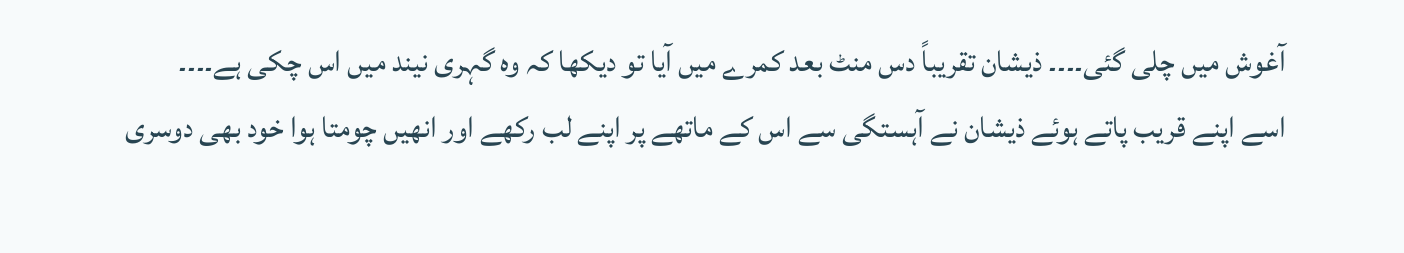آغوش میں چلی گئی۔۔۔۔ ذیشان تقریباً دس منٹ بعد کمرے میں آیا تو دیکھا کہ وہ گہری نیند میں اس چکی ہے۔۔۔۔
اسے اپنے قریب پاتے ہوئے ذیشان نے آہستگی سے اس کے ماتھے پر اپنے لب رکھے اور انھیں چومتا ہوا خود بھی دوسری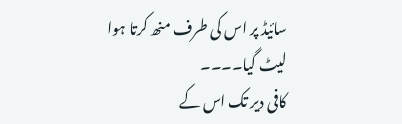سائیڈ پر اس کی طرف منھ کرتا ہوا لیٹ گیا۔۔۔۔
کافی دیر تک اس کے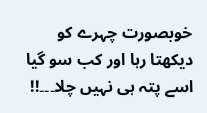خوبصورت چہرے کو دیکھتا رہا اور کب سو گیا اسے پتہ ہی نہیں چلا۔۔۔!!